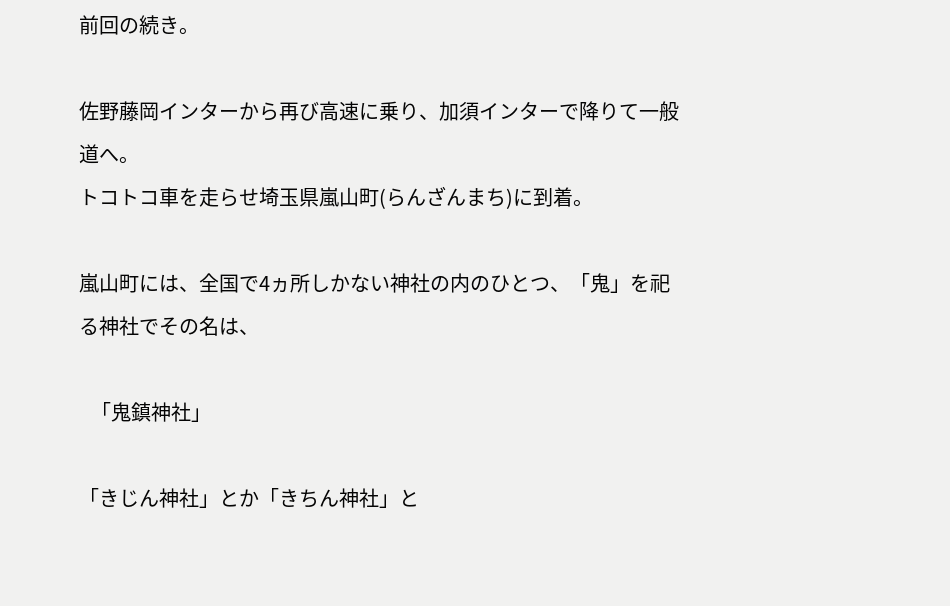前回の続き。

佐野藤岡インターから再び高速に乗り、加須インターで降りて一般道へ。
トコトコ車を走らせ埼玉県嵐山町(らんざんまち)に到着。

嵐山町には、全国で4ヵ所しかない神社の内のひとつ、「鬼」を祀る神社でその名は、

   「鬼鎮神社」

「きじん神社」とか「きちん神社」と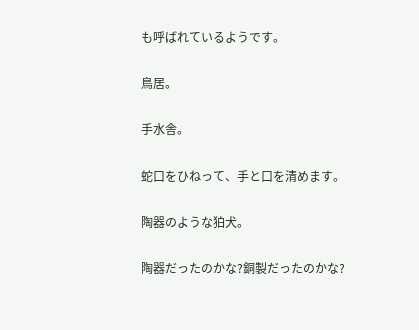も呼ばれているようです。

鳥居。

手水舎。

蛇口をひねって、手と口を清めます。

陶器のような狛犬。

陶器だったのかな?銅製だったのかな?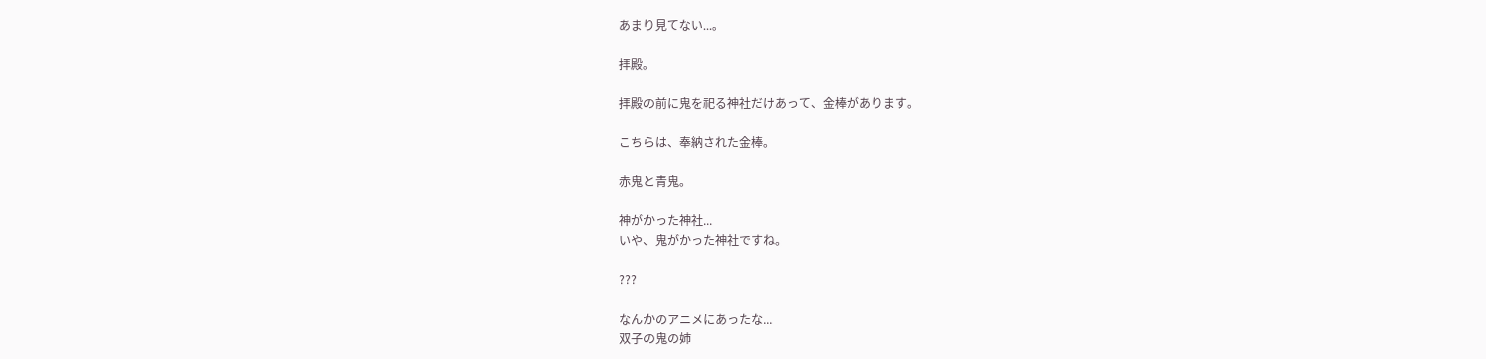あまり見てない...。

拝殿。

拝殿の前に鬼を祀る神社だけあって、金棒があります。

こちらは、奉納された金棒。

赤鬼と青鬼。

神がかった神社...
いや、鬼がかった神社ですね。

???

なんかのアニメにあったな...
双子の鬼の姉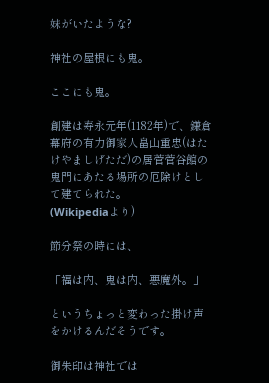妹がいたような?

神社の屋根にも鬼。

ここにも鬼。

創建は寿永元年(1182年)で、鎌倉幕府の有力御家人畠山重忠(はたけやましげただ)の居菅菅谷館の鬼門にあたる場所の厄除けとして建てられた。
(Wikipediaより)

節分祭の時には、

「福は内、鬼は内、悪魔外。」

というちょっと変わった掛け声をかけるんだそうです。

御朱印は神社では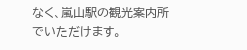なく、嵐山駅の観光案内所でいただけます。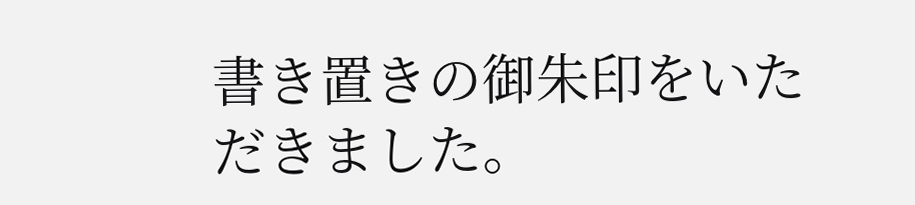書き置きの御朱印をいただきました。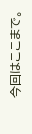今回はここまで。